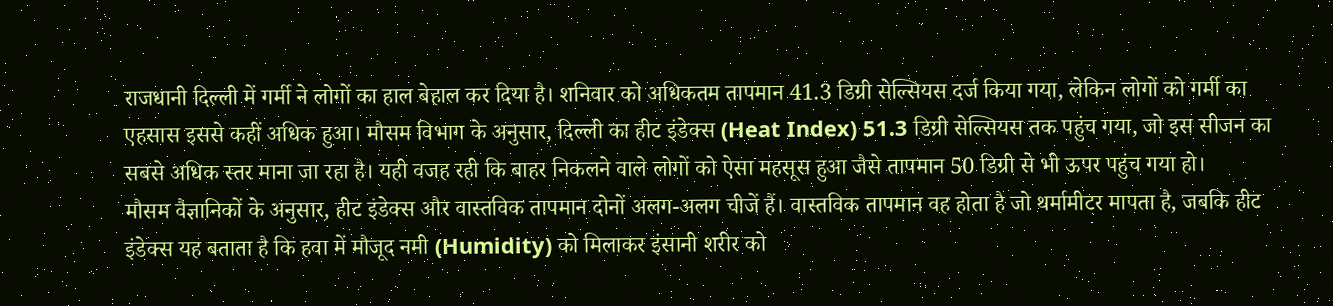राजधानी दिल्ली में गर्मी ने लोगों का हाल बेहाल कर दिया है। शनिवार को अधिकतम तापमान 41.3 डिग्री सेल्सियस दर्ज किया गया, लेकिन लोगों को गर्मी का एहसास इससे कहीं अधिक हुआ। मौसम विभाग के अनुसार, दिल्ली का हीट इंडेक्स (Heat Index) 51.3 डिग्री सेल्सियस तक पहुंच गया, जो इस सीजन का सबसे अधिक स्तर माना जा रहा है। यही वजह रही कि बाहर निकलने वाले लोगों को ऐसा महसूस हुआ जैसे तापमान 50 डिग्री से भी ऊपर पहुंच गया हो।
मौसम वैज्ञानिकों के अनुसार, हीट इंडेक्स और वास्तविक तापमान दोनों अलग-अलग चीजें हैं। वास्तविक तापमान वह होता है जो थर्मामीटर मापता है, जबकि हीट इंडेक्स यह बताता है कि हवा में मौजूद नमी (Humidity) को मिलाकर इंसानी शरीर को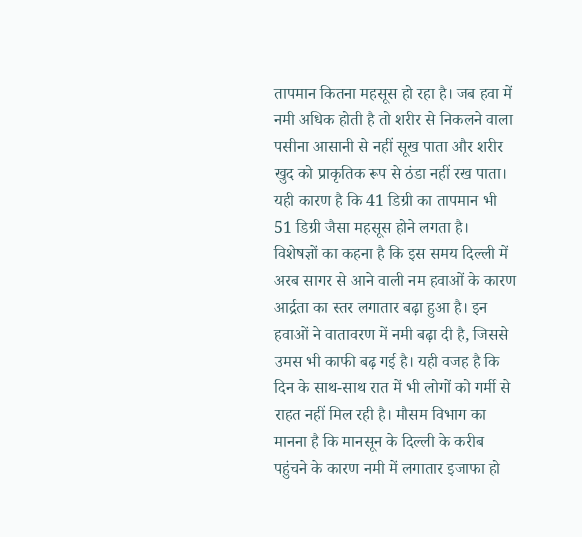तापमान कितना महसूस हो रहा है। जब हवा में नमी अधिक होती है तो शरीर से निकलने वाला पसीना आसानी से नहीं सूख पाता और शरीर खुद को प्राकृतिक रूप से ठंडा नहीं रख पाता। यही कारण है कि 41 डिग्री का तापमान भी 51 डिग्री जैसा महसूस होने लगता है।
विशेषज्ञों का कहना है कि इस समय दिल्ली में अरब सागर से आने वाली नम हवाओं के कारण आर्द्रता का स्तर लगातार बढ़ा हुआ है। इन हवाओं ने वातावरण में नमी बढ़ा दी है, जिससे उमस भी काफी बढ़ गई है। यही वजह है कि दिन के साथ-साथ रात में भी लोगों को गर्मी से राहत नहीं मिल रही है। मौसम विभाग का मानना है कि मानसून के दिल्ली के करीब पहुंचने के कारण नमी में लगातार इजाफा हो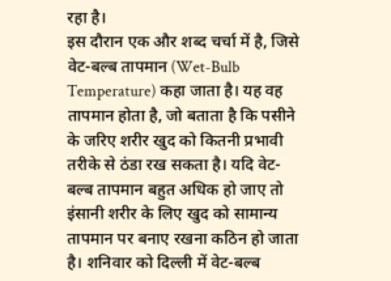रहा है।
इस दौरान एक और शब्द चर्चा में है, जिसे वेट-बल्ब तापमान (Wet-Bulb Temperature) कहा जाता है। यह वह तापमान होता है, जो बताता है कि पसीने के जरिए शरीर खुद को कितनी प्रभावी तरीके से ठंडा रख सकता है। यदि वेट-बल्ब तापमान बहुत अधिक हो जाए तो इंसानी शरीर के लिए खुद को सामान्य तापमान पर बनाए रखना कठिन हो जाता है। शनिवार को दिल्ली में वेट-बल्ब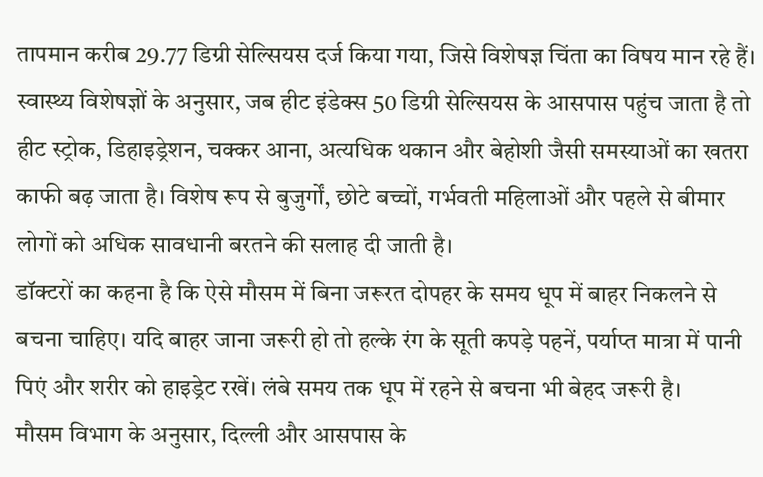तापमान करीब 29.77 डिग्री सेल्सियस दर्ज किया गया, जिसे विशेषज्ञ चिंता का विषय मान रहे हैं।
स्वास्थ्य विशेषज्ञों के अनुसार, जब हीट इंडेक्स 50 डिग्री सेल्सियस के आसपास पहुंच जाता है तो हीट स्ट्रोक, डिहाइड्रेशन, चक्कर आना, अत्यधिक थकान और बेहोशी जैसी समस्याओं का खतरा काफी बढ़ जाता है। विशेष रूप से बुजुर्गों, छोटे बच्चों, गर्भवती महिलाओं और पहले से बीमार लोगों को अधिक सावधानी बरतने की सलाह दी जाती है।
डॉक्टरों का कहना है कि ऐसे मौसम में बिना जरूरत दोपहर के समय धूप में बाहर निकलने से बचना चाहिए। यदि बाहर जाना जरूरी हो तो हल्के रंग के सूती कपड़े पहनें, पर्याप्त मात्रा में पानी पिएं और शरीर को हाइड्रेट रखें। लंबे समय तक धूप में रहने से बचना भी बेहद जरूरी है।
मौसम विभाग के अनुसार, दिल्ली और आसपास के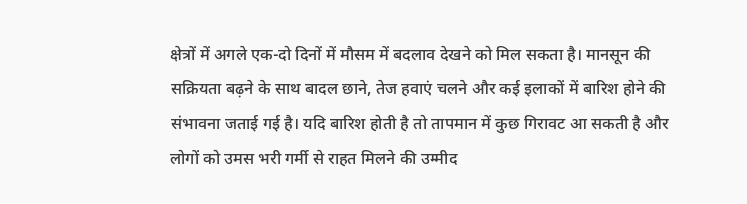क्षेत्रों में अगले एक-दो दिनों में मौसम में बदलाव देखने को मिल सकता है। मानसून की सक्रियता बढ़ने के साथ बादल छाने, तेज हवाएं चलने और कई इलाकों में बारिश होने की संभावना जताई गई है। यदि बारिश होती है तो तापमान में कुछ गिरावट आ सकती है और लोगों को उमस भरी गर्मी से राहत मिलने की उम्मीद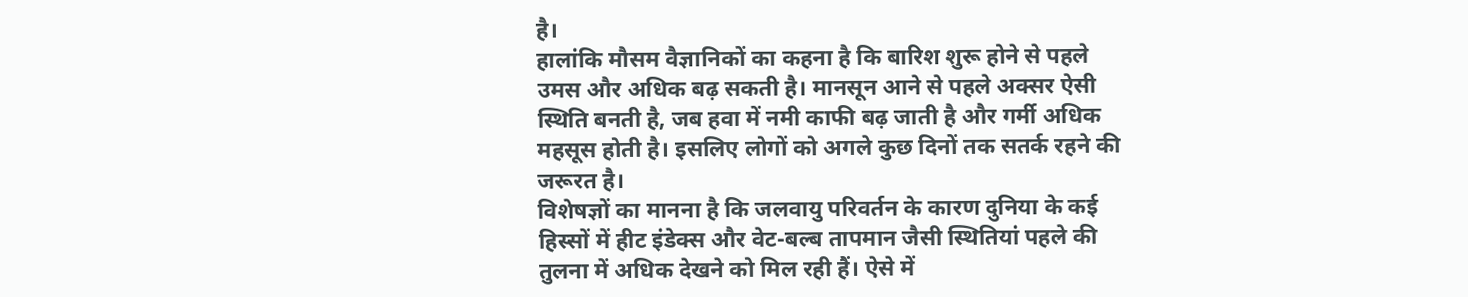है।
हालांकि मौसम वैज्ञानिकों का कहना है कि बारिश शुरू होने से पहले उमस और अधिक बढ़ सकती है। मानसून आने से पहले अक्सर ऐसी स्थिति बनती है, जब हवा में नमी काफी बढ़ जाती है और गर्मी अधिक महसूस होती है। इसलिए लोगों को अगले कुछ दिनों तक सतर्क रहने की जरूरत है।
विशेषज्ञों का मानना है कि जलवायु परिवर्तन के कारण दुनिया के कई हिस्सों में हीट इंडेक्स और वेट-बल्ब तापमान जैसी स्थितियां पहले की तुलना में अधिक देखने को मिल रही हैं। ऐसे में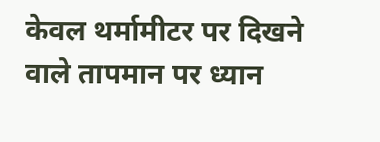केवल थर्मामीटर पर दिखने वाले तापमान पर ध्यान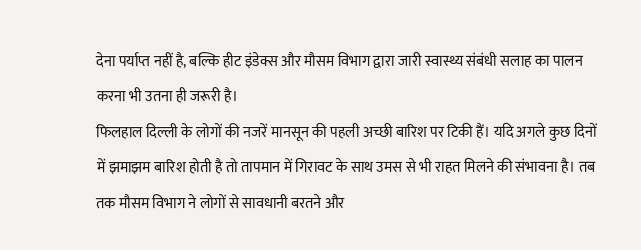देना पर्याप्त नहीं है, बल्कि हीट इंडेक्स और मौसम विभाग द्वारा जारी स्वास्थ्य संबंधी सलाह का पालन करना भी उतना ही जरूरी है।
फिलहाल दिल्ली के लोगों की नजरें मानसून की पहली अच्छी बारिश पर टिकी हैं। यदि अगले कुछ दिनों में झमाझम बारिश होती है तो तापमान में गिरावट के साथ उमस से भी राहत मिलने की संभावना है। तब तक मौसम विभाग ने लोगों से सावधानी बरतने और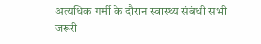अत्यधिक गर्मी के दौरान स्वास्थ्य संबंधी सभी जरूरी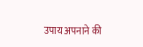उपाय अपनाने की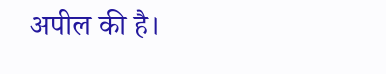अपील की है।